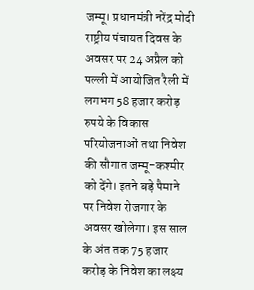जम्मू। प्रधानमंत्री नरेंद्र मोदी राष्ट्रीय पंचायत दिवस के अवसर पर 24 अप्रैल को पल्ली में आयोजित रैली में लगभग 58 हजार करोड़ रुपये के विकास परियोजनाओं तथा निवेश की सौगात जम्मू-कश्मीर को देंगे। इतने बड़े पैमाने पर निवेश रोजगार के अवसर खोलेगा। इस साल के अंत तक 75 हजार करोड़ के निवेश का लक्ष्य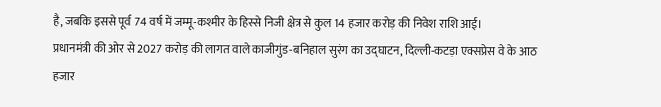है, जबकि इससे पूर्व 74 वर्ष में जम्मू-कश्मीर के हिस्से निजी क्षेत्र से कुल 14 हजार करोड़ की निवेश राशि आई।
प्रधानमंत्री की ओर से 2027 करोड़ की लागत वाले काजीगुंड-बनिहाल सुरंग का उद्घाटन, दिल्ली-कटड़ा एक्सप्रेस वे के आठ हजार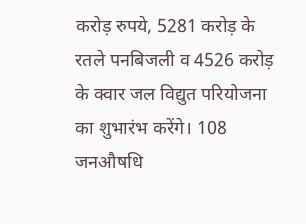करोड़ रुपये, 5281 करोड़ के रतले पनबिजली व 4526 करोड़ के क्वार जल विद्युत परियोजना का शुभारंभ करेंगे। 108 जनऔषधि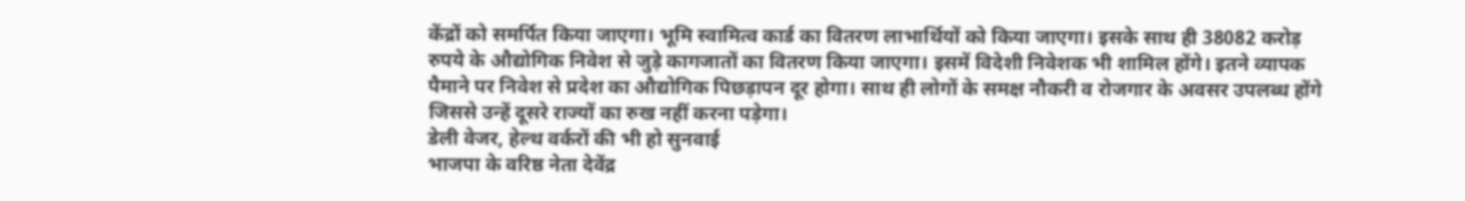केंद्रों को समर्पित किया जाएगा। भूमि स्वामित्व कार्ड का वितरण लाभार्थियों को किया जाएगा। इसके साथ ही 38082 करोड़ रुपये के औद्योगिक निवेश से जुड़े कागजातों का वितरण किया जाएगा। इसमें विदेशी निवेशक भी शामिल होंगे। इतने व्यापक पैमाने पर निवेश से प्रदेश का औद्योगिक पिछड़ापन दूर होगा। साथ ही लोगों के समक्ष नौकरी व रोजगार के अवसर उपलब्ध होंगे जिससे उन्हें दूसरे राज्यों का रुख नहीं करना पड़ेगा।
डेली वेजर, हेल्थ वर्करों की भी हो सुनवाई
भाजपा के वरिष्ठ नेता देवेंद्र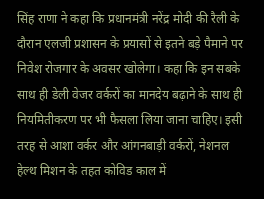सिंह राणा ने कहा कि प्रधानमंत्री नरेंद्र मोदी की रैली के दौरान एलजी प्रशासन के प्रयासों से इतने बड़े पैमाने पर निवेश रोजगार के अवसर खोलेगा। कहा कि इन सबके साथ ही डेली वेजर वर्करों का मानदेय बढ़ाने के साथ ही नियमितीकरण पर भी फैसला लिया जाना चाहिए। इसी तरह से आशा वर्कर और आंगनबाड़ी वर्करों, नेशनल हेल्थ मिशन के तहत कोविड काल में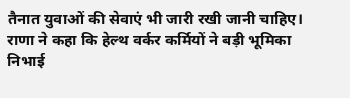तैनात युवाओं की सेवाएं भी जारी रखी जानी चाहिए। राणा ने कहा कि हेल्थ वर्कर कर्मियों ने बड़ी भूमिका निभाई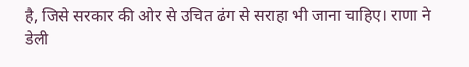है, जिसे सरकार की ओर से उचित ढंग से सराहा भी जाना चाहिए। राणा ने डेली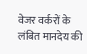वेजर वर्करों के लंबित मानदेय की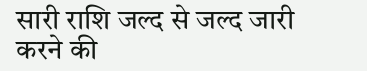सारी राशि जल्द से जल्द जारी करने की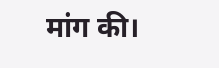मांग की।